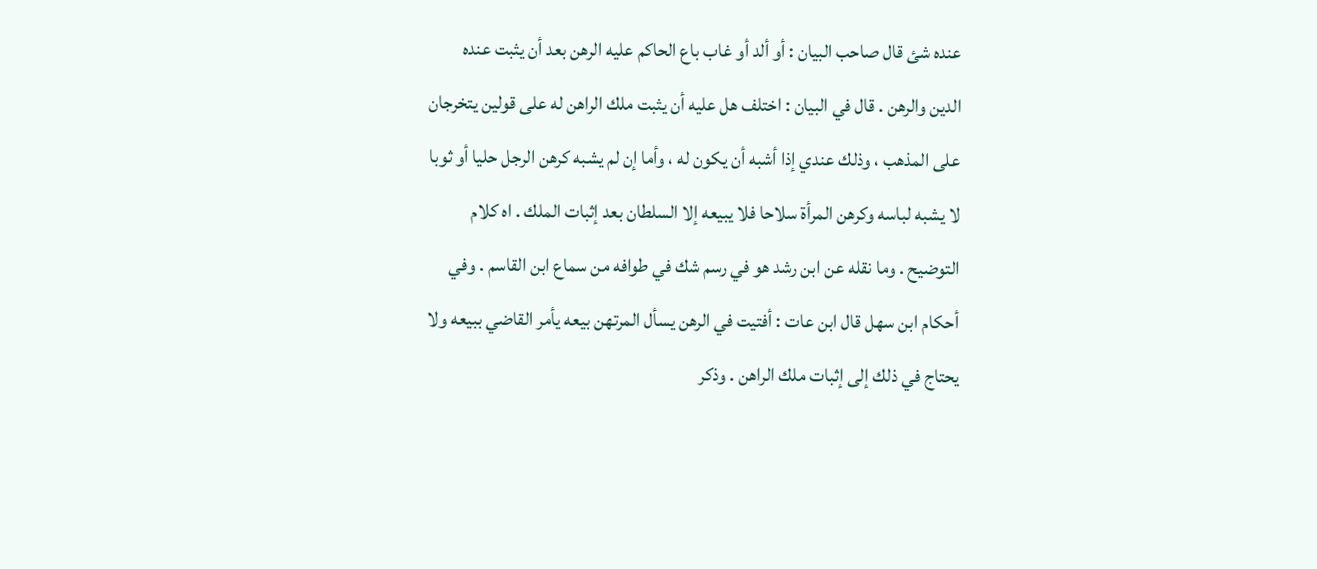عنده شئ قال صاحب البيان : أو ألد أو غاب باع الحاكم عليه الرهن بعد أن يثبت عنده
الدين والرهن . قال في البيان : اختلف هل عليه أن يثبت ملك الراهن له على قولين يتخرجان
على المذهب ، وذلك عندي إذا أشبه أن يكون له ، وأما إن لم يشبه كرهن الرجل حليا أو ثوبا
لا يشبه لباسه وكرهن المرأة سلاحا فلا يبيعه إلا السلطان بعد إثبات الملك . اه كلام
التوضيح . وما نقله عن ابن رشد هو في رسم شك في طوافه من سماع ابن القاسم . وفي
أحكام ابن سهل قال ابن عات : أفتيت في الرهن يسأل المرتهن بيعه يأمر القاضي ببيعه ولا
يحتاج في ذلك إلى إثبات ملك الراهن . وذكر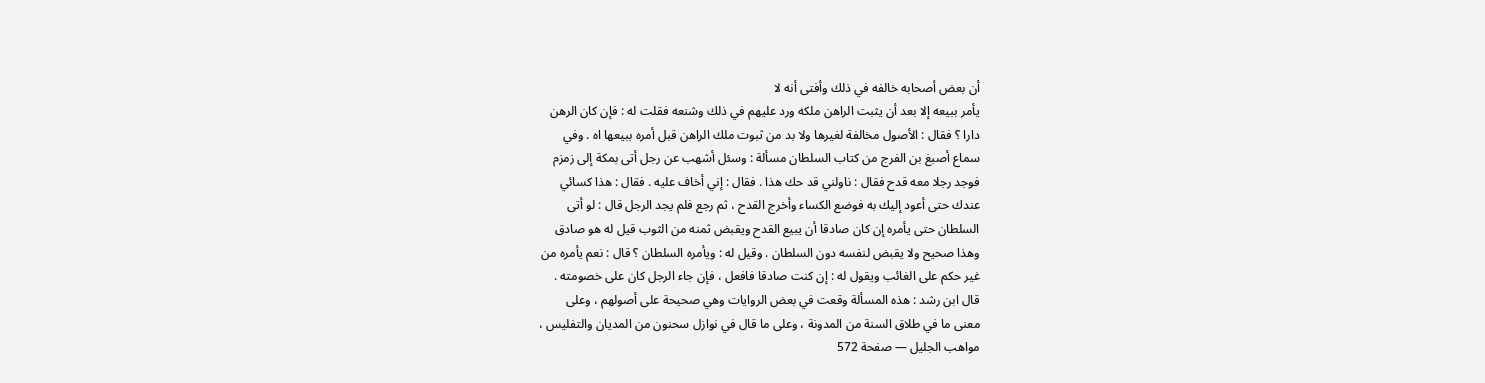أن بعض أصحابه خالفه في ذلك وأفتى أنه لا
يأمر ببيعه إلا بعد أن يثبت الراهن ملكه ورد عليهم في ذلك وشنعه فقلت له : فإن كان الرهن
دارا ؟ فقال : الأصول مخالفة لغيرها ولا بد من ثبوت ملك الراهن قبل أمره ببيعها اه . وفي
سماع أصبغ بن الفرج من كتاب السلطان مسألة : وسئل أشهب عن رجل أتى بمكة إلى زمزم
فوجد رجلا معه قدح فقال : ناولني قد حك هذا . فقال : إني أخاف عليه . فقال : هذا كسائي
عندك حتى أعود إليك به فوضع الكساء وأخرج القدح ، ثم رجع فلم يجد الرجل قال : لو أتى
السلطان حتى يأمره إن كان صادقا أن يبيع القدح ويقبض ثمنه من الثوب قيل له هو صادق
وهذا صحيح ولا يقبض لنفسه دون السلطان . وقيل له : ويأمره السلطان ؟ قال : نعم يأمره من
غير حكم على الغائب ويقول له : إن كنت صادقا فافعل ، فإن جاء الرجل كان على خصومته .
قال ابن رشد : هذه المسألة وقعت في بعض الروايات وهي صحيحة على أصولهم ، وعلى
معنى ما في طلاق السنة من المدونة ، وعلى ما قال في نوازل سحنون من المديان والتفليس ،
مواهب الجليل — صفحة 572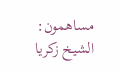مساهمون: الشيخ زكريا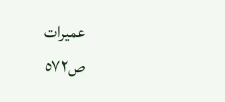عميرات
ص٥٧٢